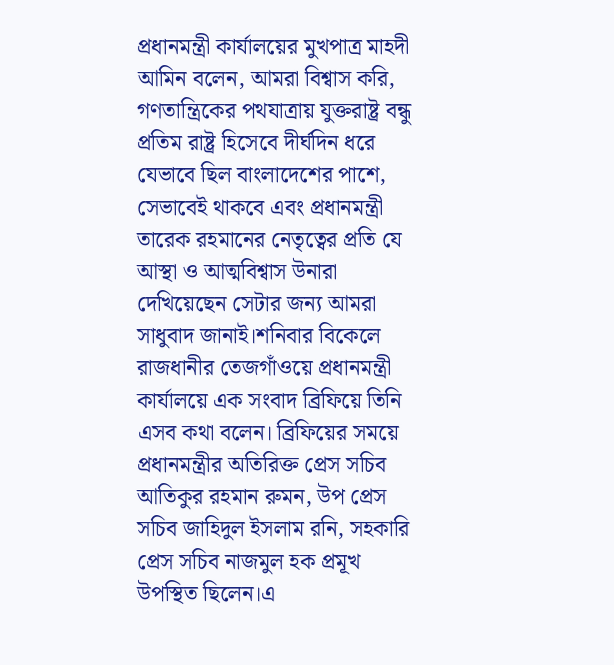প্রধানমন্ত্রী কার্যালয়ের মুখপাত্র মাহদী আমিন বলেন, আমরা বিশ্বাস করি, গণতান্ত্রিকের পথযাত্রায় যুক্তরাষ্ট্র বন্ধু প্রতিম রাষ্ট্র হিসেবে দীর্ঘদিন ধরে যেভাবে ছিল বাংলাদেশের পাশে, সেভাবেই থাকবে এবং প্রধানমন্ত্রী তারেক রহমানের নেতৃত্বের প্রতি যে আস্থা ও আত্মবিশ্বাস উনারা দেখিয়েছেন সেটার জন্য আমরা সাধুবাদ জানাই।শনিবার বিকেলে রাজধানীর তেজগাঁওয়ে প্রধানমন্ত্রী কার্যালয়ে এক সংবাদ ব্রিফিয়ে তিনি এসব কথা বলেন। ব্রিফিয়ের সময়ে প্রধানমন্ত্রীর অতিরিক্ত প্রেস সচিব আতিকুর রহমান রুমন, উপ প্রেস সচিব জাহিদুল ইসলাম রনি, সহকারি প্রেস সচিব নাজমুল হক প্রমূখ উপস্থিত ছিলেন।এ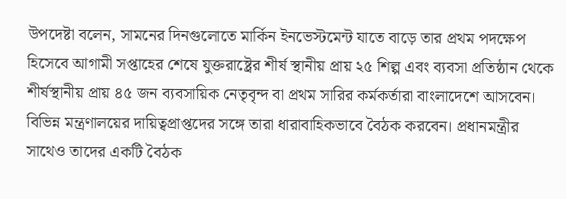উপদেষ্টা বলেন, সামনের দিনগুলোতে মার্কিন ইনভেস্টমেন্ট যাতে বাড়ে তার প্রথম পদক্ষেপ হিসেবে আগামী সপ্তাহের শেষে যুক্তরাষ্ট্রের শীর্ষ স্থানীয় প্রায় ২৫ শিল্প এবং ব্যবসা প্রতিষ্ঠান থেকে শীর্ষস্থানীয় প্রায় ৪৫ জন ব্যবসায়িক নেতৃবৃন্দ বা প্রথম সারির কর্মকর্তারা বাংলাদেশে আসবেন। বিভিন্ন মন্ত্রণালয়ের দায়িত্বপ্রাপ্তদের সঙ্গে তারা ধারাবাহিকভাবে বৈঠক করবেন। প্রধানমন্ত্রীর সাথেও তাদের একটি বৈঠক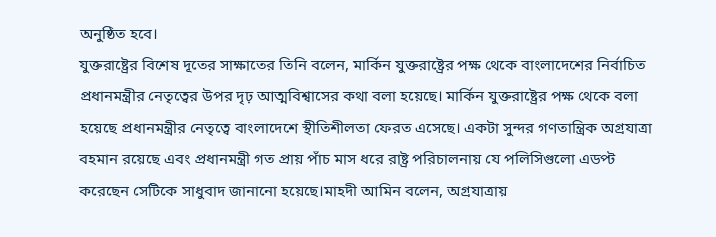অনুষ্ঠিত হবে।
যুক্তরাষ্ট্রের বিশেষ দূতের সাক্ষাতের তিনি বলেন, মার্কিন যুক্তরাষ্ট্রের পক্ষ থেকে বাংলাদেশের নির্বাচিত প্রধানমন্ত্রীর নেতৃত্বের উপর দৃঢ় আত্মবিশ্বাসের কথা বলা হয়েছে। মার্কিন যুক্তরাষ্ট্রের পক্ষ থেকে বলা হয়েছে প্রধানমন্ত্রীর নেতৃত্বে বাংলাদেশে স্থীতিশীলতা ফেরত এসেছে। একটা সুন্দর গণতান্ত্রিক অগ্রযাত্রা বহমান রয়েছে এবং প্রধানমন্ত্রী গত প্রায় পাঁচ মাস ধরে রাষ্ট্র পরিচালনায় যে পলিসিগুলো এডপ্ট করেছেন সেটিকে সাধুবাদ জানানো হয়েছে।মাহদী আমিন বলেন, অগ্রযাত্রায়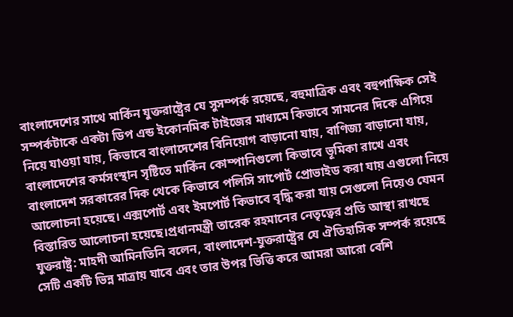বাংলাদেশের সাথে মার্কিন যুক্তরাষ্ট্রের যে সুসম্পর্ক রয়েছে, বহুমাত্রিক এবং বহুপাক্ষিক সেই সম্পর্কটাকে একটা ডিপ এন্ড ইকোনমিক টাইজের মাধ্যমে কিভাবে সামনের দিকে এগিয়ে নিয়ে যাওয়া যায়, কিভাবে বাংলাদেশের বিনিয়োগ বাড়ানো যায়, বাণিজ্য বাড়ানো যায়, বাংলাদেশের কর্মসংস্থান সৃষ্টিতে মার্কিন কোম্পানিগুলো কিভাবে ভূমিকা রাখে এবং বাংলাদেশ সরকারের দিক থেকে কিভাবে পলিসি সাপোর্ট প্রোভাইড করা যায় এগুলো নিয়ে আলোচনা হয়েছে। এক্সপোর্ট এবং ইমপোর্ট কিভাবে বৃদ্ধি করা যায় সেগুলো নিয়েও যেমন বিস্তারিত আলোচনা হয়েছে।প্রধানমন্ত্রী তারেক রহমানের নেতৃত্বের প্রতি আস্থা রাখছে যুক্তরাষ্ট্র: মাহদী আমিনতিনি বলেন, বাংলাদেশ-যুক্তরাষ্ট্রের যে ঐতিহাসিক সম্পর্ক রয়েছে সেটি একটি ভিন্ন মাত্রায় যাবে এবং তার উপর ভিত্তি করে আমরা আরো বেশি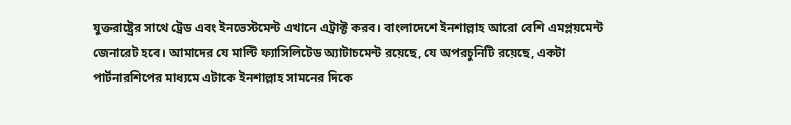যুক্তরাষ্ট্রের সাথে ট্রেড এবং ইনভেস্টমেন্ট এখানে এট্রাক্ট করব। বাংলাদেশে ইনশাল্লাহ আরো বেশি এমপ্লয়মেন্ট জেনারেট হবে। আমাদের যে মাল্টি ফ্যাসিলিটেড অ্যাটাচমেন্ট রয়েছে, যে অপরচুনিটি রয়েছে, একটা পার্টনারশিপের মাধ্যমে এটাকে ইনশাল্লাহ সামনের দিকে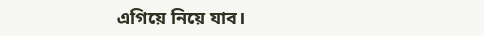এগিয়ে নিয়ে যাব।